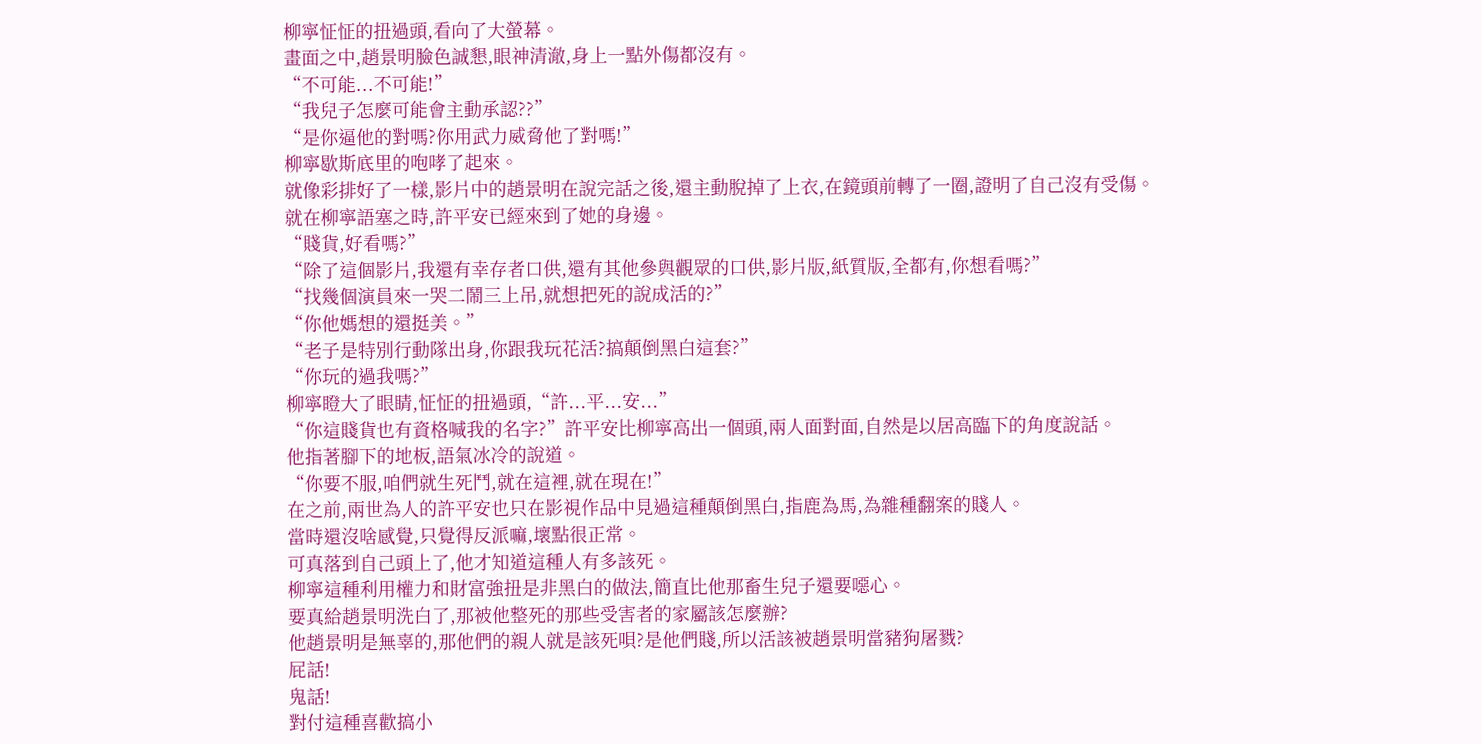柳寧怔怔的扭過頭,看向了大螢幕。
畫面之中,趙景明臉色誠懇,眼神清澈,身上一點外傷都沒有。
“不可能...不可能!”
“我兒子怎麼可能會主動承認??”
“是你逼他的對嗎?你用武力威脅他了對嗎!”
柳寧歇斯底里的咆哮了起來。
就像彩排好了一樣,影片中的趙景明在說完話之後,還主動脫掉了上衣,在鏡頭前轉了一圈,證明了自己沒有受傷。
就在柳寧語塞之時,許平安已經來到了她的身邊。
“賤貨,好看嗎?”
“除了這個影片,我還有幸存者口供,還有其他參與觀眾的口供,影片版,紙質版,全都有,你想看嗎?”
“找幾個演員來一哭二鬧三上吊,就想把死的說成活的?”
“你他媽想的還挺美。”
“老子是特別行動隊出身,你跟我玩花活?搞顛倒黑白這套?”
“你玩的過我嗎?”
柳寧瞪大了眼睛,怔怔的扭過頭,“許...平...安...”
“你這賤貨也有資格喊我的名字?”許平安比柳寧高出一個頭,兩人面對面,自然是以居高臨下的角度說話。
他指著腳下的地板,語氣冰冷的說道。
“你要不服,咱們就生死鬥,就在這裡,就在現在!”
在之前,兩世為人的許平安也只在影視作品中見過這種顛倒黑白,指鹿為馬,為雜種翻案的賤人。
當時還沒啥感覺,只覺得反派嘛,壞點很正常。
可真落到自己頭上了,他才知道這種人有多該死。
柳寧這種利用權力和財富強扭是非黑白的做法,簡直比他那畜生兒子還要噁心。
要真給趙景明洗白了,那被他整死的那些受害者的家屬該怎麼辦?
他趙景明是無辜的,那他們的親人就是該死唄?是他們賤,所以活該被趙景明當豬狗屠戮?
屁話!
鬼話!
對付這種喜歡搞小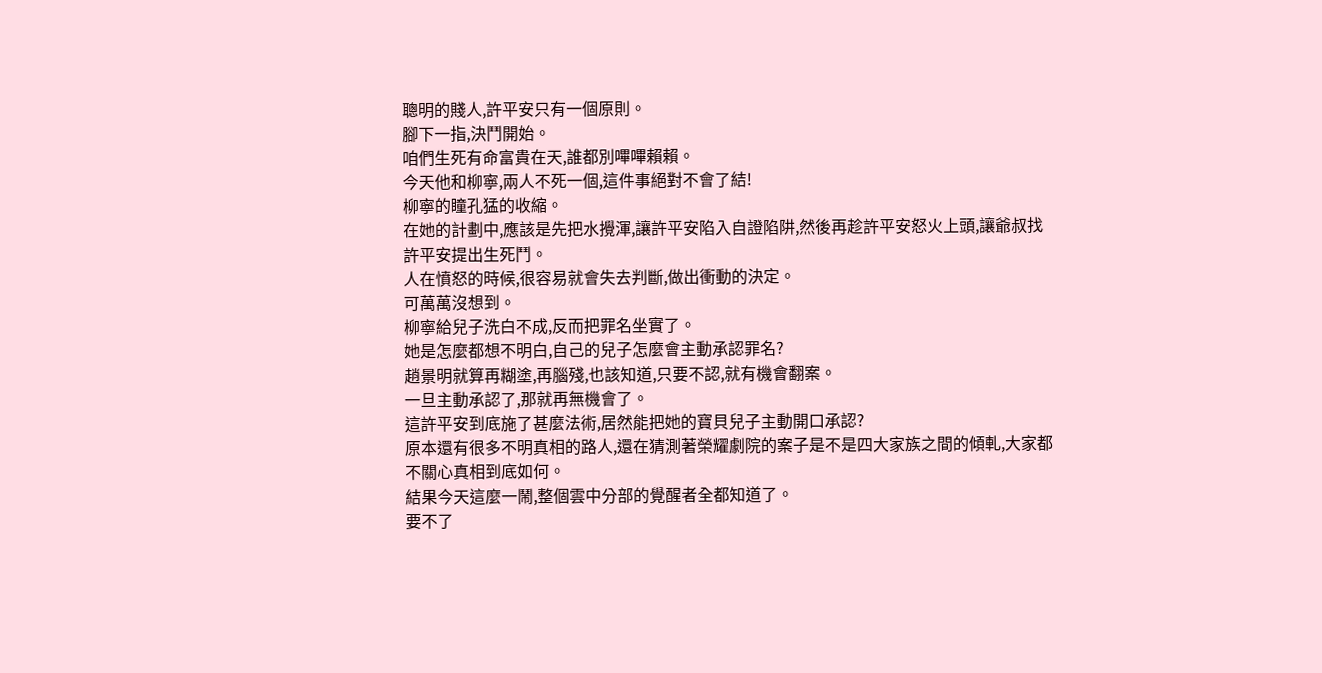聰明的賤人,許平安只有一個原則。
腳下一指,決鬥開始。
咱們生死有命富貴在天,誰都別嗶嗶賴賴。
今天他和柳寧,兩人不死一個,這件事絕對不會了結!
柳寧的瞳孔猛的收縮。
在她的計劃中,應該是先把水攪渾,讓許平安陷入自證陷阱,然後再趁許平安怒火上頭,讓爺叔找許平安提出生死鬥。
人在憤怒的時候,很容易就會失去判斷,做出衝動的決定。
可萬萬沒想到。
柳寧給兒子洗白不成,反而把罪名坐實了。
她是怎麼都想不明白,自己的兒子怎麼會主動承認罪名?
趙景明就算再糊塗,再腦殘,也該知道,只要不認,就有機會翻案。
一旦主動承認了,那就再無機會了。
這許平安到底施了甚麼法術,居然能把她的寶貝兒子主動開口承認?
原本還有很多不明真相的路人,還在猜測著榮耀劇院的案子是不是四大家族之間的傾軋,大家都不關心真相到底如何。
結果今天這麼一鬧,整個雲中分部的覺醒者全都知道了。
要不了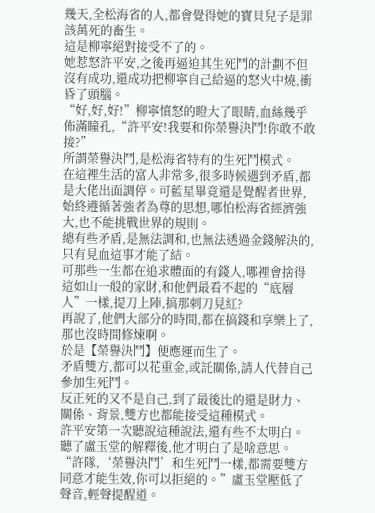幾天,全松海省的人,都會覺得她的寶貝兒子是罪該萬死的畜生。
這是柳寧絕對接受不了的。
她惹怒許平安,之後再逼迫其生死鬥的計劃不但沒有成功,還成功把柳寧自己給逼的怒火中燒,衝昏了頭腦。
“好,好,好!”柳寧憤怒的瞪大了眼睛,血絲幾乎佈滿瞳孔,“許平安!我要和你榮譽決鬥!你敢不敢接?”
所謂榮譽決鬥,是松海省特有的生死鬥模式。
在這裡生活的富人非常多,很多時候遇到矛盾,都是大佬出面調停。可藍星畢竟還是覺醒者世界,始終遵循著強者為尊的思想,哪怕松海省經濟強大,也不能挑戰世界的規則。
總有些矛盾,是無法調和,也無法透過金錢解決的,只有見血這事才能了結。
可那些一生都在追求體面的有錢人,哪裡會捨得這如山一般的家財,和他們最看不起的“底層人”一樣,提刀上陣,搞那刺刀見紅?
再說了,他們大部分的時間,都在搞錢和享樂上了,那也沒時間修煉啊。
於是【榮譽決鬥】便應運而生了。
矛盾雙方,都可以花重金,或託關係,請人代替自己參加生死鬥。
反正死的又不是自己,到了最後比的還是財力、關係、背景,雙方也都能接受這種模式。
許平安第一次聽說這種說法,還有些不太明白。
聽了盧玉堂的解釋後,他才明白了是啥意思。
“許隊,‘榮譽決鬥’和生死鬥一樣,都需要雙方同意才能生效,你可以拒絕的。”盧玉堂壓低了聲音,輕聲提醒道。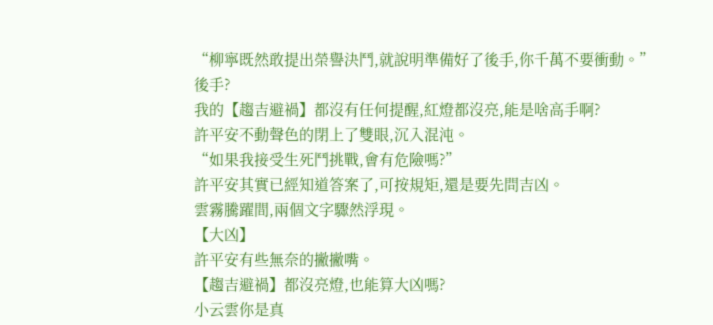“柳寧既然敢提出榮譽決鬥,就說明準備好了後手,你千萬不要衝動。”
後手?
我的【趨吉避禍】都沒有任何提醒,紅燈都沒亮,能是啥高手啊?
許平安不動聲色的閉上了雙眼,沉入混沌。
“如果我接受生死鬥挑戰,會有危險嗎?”
許平安其實已經知道答案了,可按規矩,還是要先問吉凶。
雲霧騰躍間,兩個文字驟然浮現。
【大凶】
許平安有些無奈的撇撇嘴。
【趨吉避禍】都沒亮燈,也能算大凶嗎?
小云雲你是真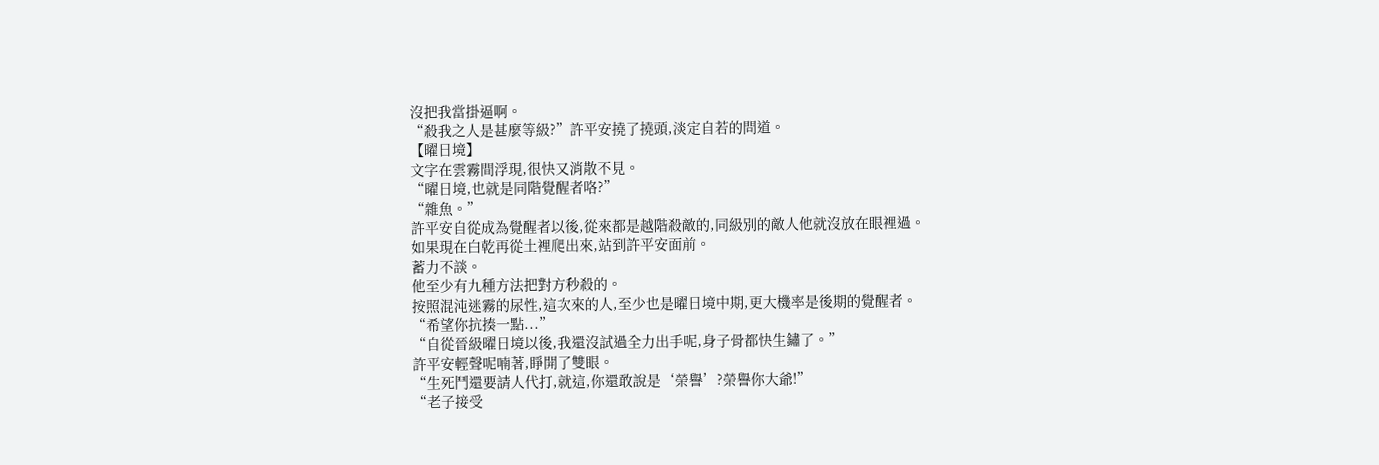沒把我當掛逼啊。
“殺我之人是甚麼等級?”許平安撓了撓頭,淡定自若的問道。
【曜日境】
文字在雲霧間浮現,很快又消散不見。
“曜日境,也就是同階覺醒者咯?”
“雜魚。”
許平安自從成為覺醒者以後,從來都是越階殺敵的,同級別的敵人他就沒放在眼裡過。
如果現在白乾再從土裡爬出來,站到許平安面前。
蓄力不談。
他至少有九種方法把對方秒殺的。
按照混沌迷霧的尿性,這次來的人,至少也是曜日境中期,更大機率是後期的覺醒者。
“希望你抗揍一點...”
“自從晉級曜日境以後,我還沒試過全力出手呢,身子骨都快生鏽了。”
許平安輕聲呢喃著,睜開了雙眼。
“生死鬥還要請人代打,就這,你還敢說是‘榮譽’?榮譽你大爺!”
“老子接受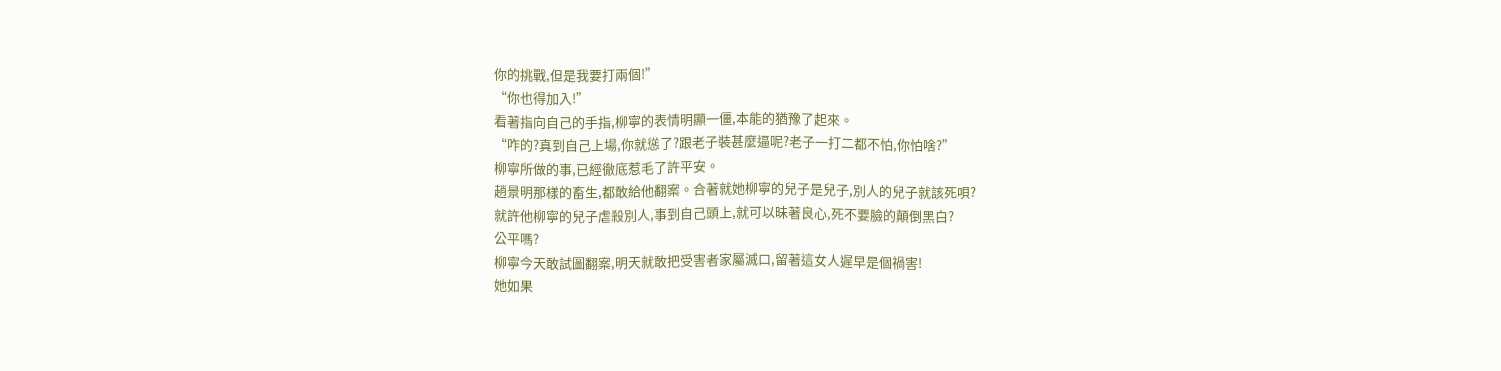你的挑戰,但是我要打兩個!”
“你也得加入!”
看著指向自己的手指,柳寧的表情明顯一僵,本能的猶豫了起來。
“咋的?真到自己上場,你就慫了?跟老子裝甚麼逼呢?老子一打二都不怕,你怕啥?”
柳寧所做的事,已經徹底惹毛了許平安。
趙景明那樣的畜生,都敢給他翻案。合著就她柳寧的兒子是兒子,別人的兒子就該死唄?
就許他柳寧的兒子虐殺別人,事到自己頭上,就可以昧著良心,死不要臉的顛倒黑白?
公平嗎?
柳寧今天敢試圖翻案,明天就敢把受害者家屬滅口,留著這女人遲早是個禍害!
她如果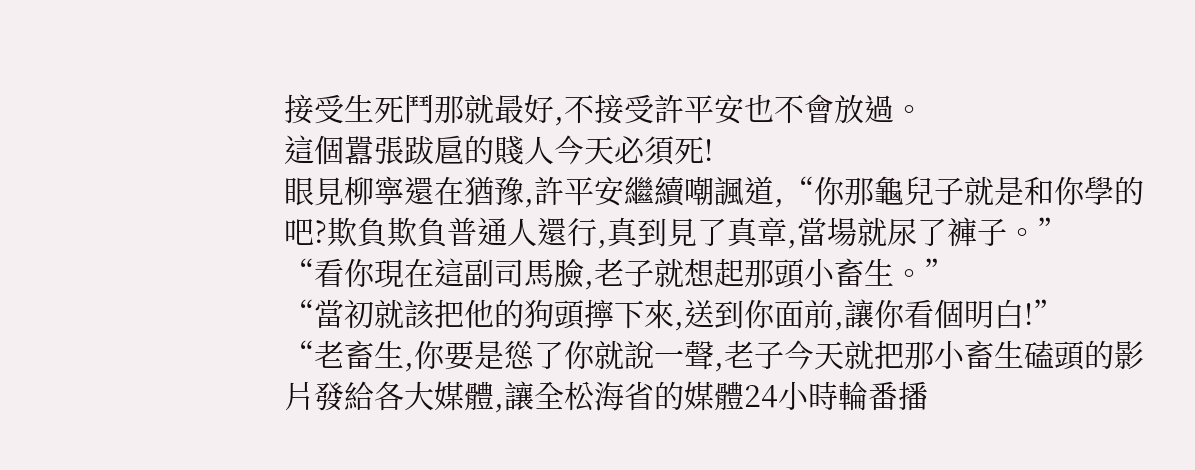接受生死鬥那就最好,不接受許平安也不會放過。
這個囂張跋扈的賤人今天必須死!
眼見柳寧還在猶豫,許平安繼續嘲諷道,“你那龜兒子就是和你學的吧?欺負欺負普通人還行,真到見了真章,當場就尿了褲子。”
“看你現在這副司馬臉,老子就想起那頭小畜生。”
“當初就該把他的狗頭擰下來,送到你面前,讓你看個明白!”
“老畜生,你要是慫了你就說一聲,老子今天就把那小畜生磕頭的影片發給各大媒體,讓全松海省的媒體24小時輪番播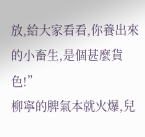放,給大家看看,你養出來的小畜生,是個甚麼貨色!”
柳寧的脾氣本就火爆,兒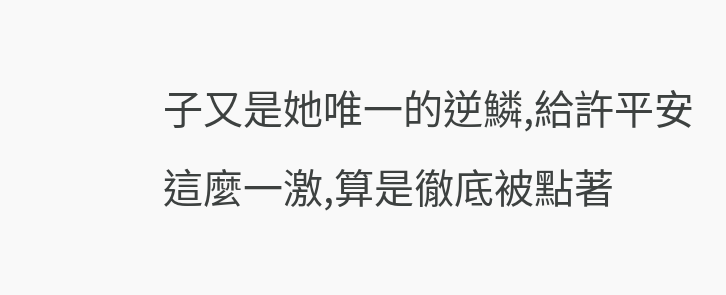子又是她唯一的逆鱗,給許平安這麼一激,算是徹底被點著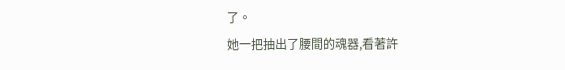了。
她一把抽出了腰間的魂器,看著許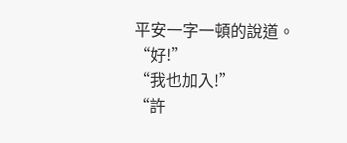平安一字一頓的說道。
“好!”
“我也加入!”
“許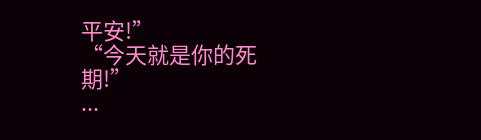平安!”
“今天就是你的死期!”
...